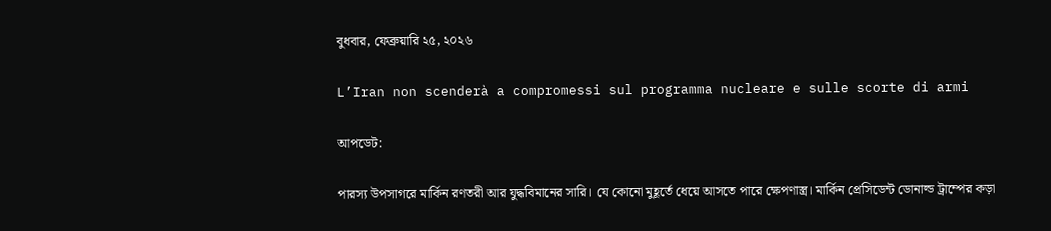বুধবার, ফেব্রুয়ারি ২৫, ২০২৬

L’Iran non scenderà a compromessi sul programma nucleare e sulle scorte di armi

আপডেট:

পারস্য উপসাগরে মার্কিন রণতরী আর যুদ্ধবিমানের সারি। যে কোনো মুহূর্তে ধেয়ে আসতে পারে ক্ষেপণাস্ত্র। মার্কিন প্রেসিডেন্ট ডোনাল্ড ট্রাম্পের কড়া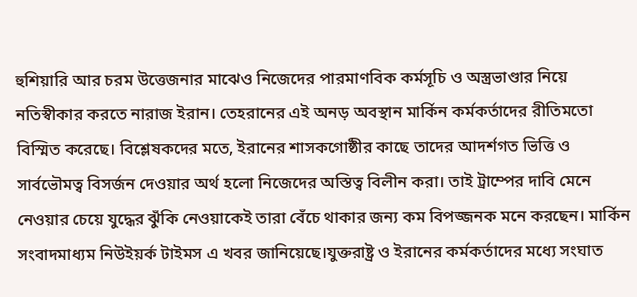হুশিয়ারি আর চরম উত্তেজনার মাঝেও নিজেদের পারমাণবিক কর্মসূচি ও অস্ত্রভাণ্ডার নিয়ে নতিস্বীকার করতে নারাজ ইরান। তেহরানের এই অনড় অবস্থান মার্কিন কর্মকর্তাদের রীতিমতো বিস্মিত করেছে। বিশ্লেষকদের মতে, ইরানের শাসকগোষ্ঠীর কাছে তাদের আদর্শগত ভিত্তি ও সার্বভৌমত্ব বিসর্জন দেওয়ার অর্থ হলো নিজেদের অস্তিত্ব বিলীন করা। তাই ট্রাম্পের দাবি মেনে নেওয়ার চেয়ে যুদ্ধের ঝুঁকি নেওয়াকেই তারা বেঁচে থাকার জন্য কম বিপজ্জনক মনে করছেন। মার্কিন সংবাদমাধ্যম নিউইয়র্ক টাইমস এ খবর জানিয়েছে।যুক্তরাষ্ট্র ও ইরানের কর্মকর্তাদের মধ্যে সংঘাত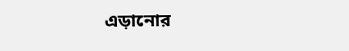এড়ানোর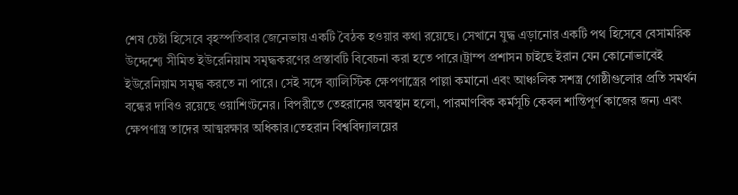শেষ চেষ্টা হিসেবে বৃহস্পতিবার জেনেভায় একটি বৈঠক হওয়ার কথা রয়েছে। সেখানে যুদ্ধ এড়ানোর একটি পথ হিসেবে বেসামরিক উদ্দেশ্যে সীমিত ইউরেনিয়াম সমৃদ্ধকরণের প্রস্তাবটি বিবেচনা করা হতে পারে।ট্রাম্প প্রশাসন চাইছে ইরান যেন কোনোভাবেই ইউরেনিয়াম সমৃদ্ধ করতে না পারে। সেই সঙ্গে ব্যালিস্টিক ক্ষেপণাস্ত্রের পাল্লা কমানো এবং আঞ্চলিক সশস্ত্র গোষ্ঠীগুলোর প্রতি সমর্থন বন্ধের দাবিও রয়েছে ওয়াশিংটনের। বিপরীতে তেহরানের অবস্থান হলো, পারমাণবিক কর্মসূচি কেবল শান্তিপূর্ণ কাজের জন্য এবং ক্ষেপণাস্ত্র তাদের আত্মরক্ষার অধিকার।তেহরান বিশ্ববিদ্যালয়ের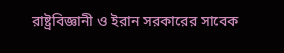রাষ্ট্রবিজ্ঞানী ও ইরান সরকারের সাবেক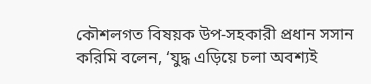কৌশলগত বিষয়ক উপ-সহকারী প্রধান সসান করিমি বলেন, ‘যুদ্ধ এড়িয়ে চলা অবশ্যই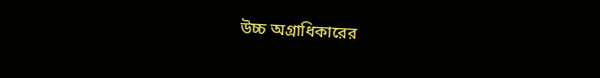উচ্চ অগ্রাধিকারের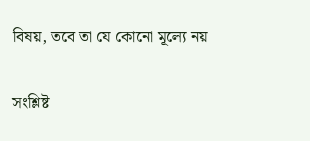বিষয়, তবে তা যে কোনো মূল্যে নয়

সংশ্লিষ্ট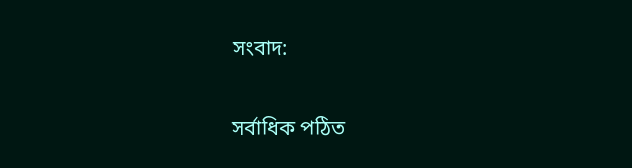সংবাদ:

সর্বাধিক পঠিত